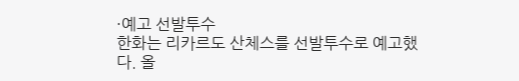·예고 선발투수
한화는 리카르도 산체스를 선발투수로 예고했다. 올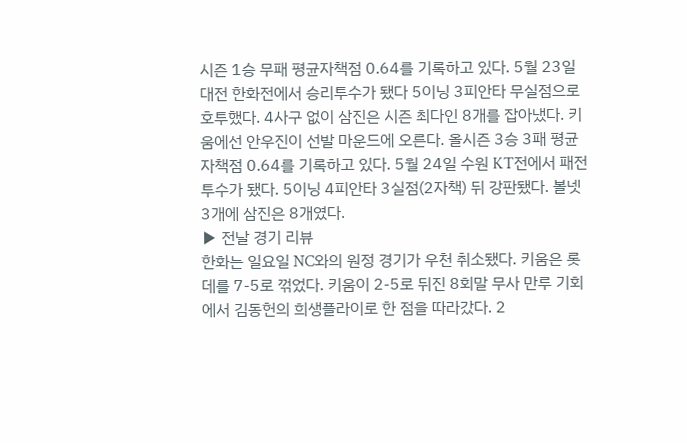시즌 1승 무패 평균자책점 0.64를 기록하고 있다. 5월 23일 대전 한화전에서 승리투수가 됐다 5이닝 3피안타 무실점으로 호투했다. 4사구 없이 삼진은 시즌 최다인 8개를 잡아냈다. 키움에선 안우진이 선발 마운드에 오른다. 올시즌 3승 3패 평균자책점 0.64를 기록하고 있다. 5월 24일 수원 KT전에서 패전투수가 됐다. 5이닝 4피안타 3실점(2자책) 뒤 강판됐다. 볼넷 3개에 삼진은 8개였다.
▶ 전날 경기 리뷰
한화는 일요일 NC와의 원정 경기가 우천 취소됐다. 키움은 롯데를 7-5로 꺾었다. 키움이 2-5로 뒤진 8회말 무사 만루 기회에서 김동헌의 희생플라이로 한 점을 따라갔다. 2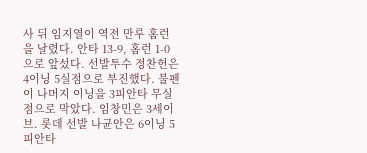사 뒤 임지열이 역전 만루 홈런을 날렸다. 안타 13-9, 홈런 1-0으로 앞섰다. 선발투수 정찬헌은 4이닝 5실점으로 부진했다. 불펜이 나머지 이닝을 3피안타 무실점으로 막았다. 임창민은 3세이브. 롯데 선발 나균안은 6이닝 5피안타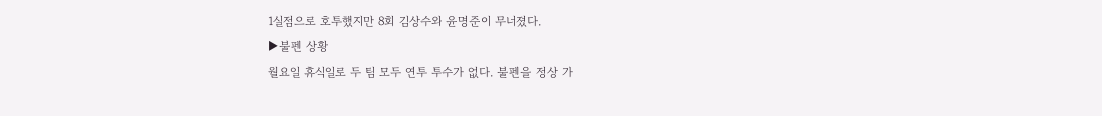1실점으로 호투했지만 8회 김상수와 윤명준이 무너졌다.
▶불펜 상황
월요일 휴식일로 두 팀 모두 연투 투수가 없다. 불펜을 정상 가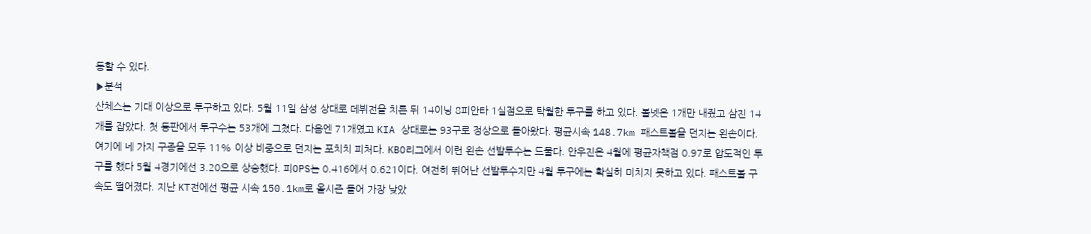동할 수 있다.
▶분석
산체스는 기대 이상으로 투구하고 있다. 5월 11일 삼성 상대로 데뷔전을 치른 뒤 14이닝 8피안타 1실점으로 탁월한 투구를 하고 있다. 볼넷은 1개만 내줬고 삼진 14개를 잡았다. 첫 등판에서 투구수는 53개에 그쳤다. 다음엔 71개였고 KIA 상대로는 93구로 정상으로 돌아왔다. 평균시속 148.7km 패스트볼을 던지는 왼손이다. 여기에 네 가지 구종을 모두 11% 이상 비중으로 던지는 포치치 피처다. KBO리그에서 이런 왼손 선발투수는 드물다. 안우진은 4월에 평균자책점 0.97로 압도적인 투구를 했다 5월 4경기에선 3.20으로 상승했다. 피OPS는 0.416에서 0.621이다. 여전히 뛰어난 선발투수지만 4월 투구에는 확실히 미치지 못하고 있다. 패스트볼 구속도 떨어졌다. 지난 KT전에선 평균 시속 150.1km로 올시즌 들어 가장 낮았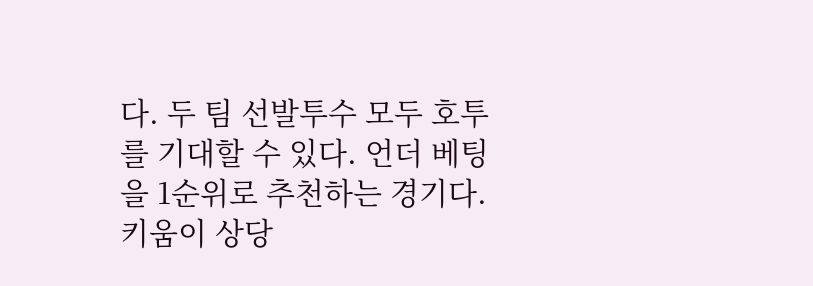다. 두 팀 선발투수 모두 호투를 기대할 수 있다. 언더 베팅을 1순위로 추천하는 경기다. 키움이 상당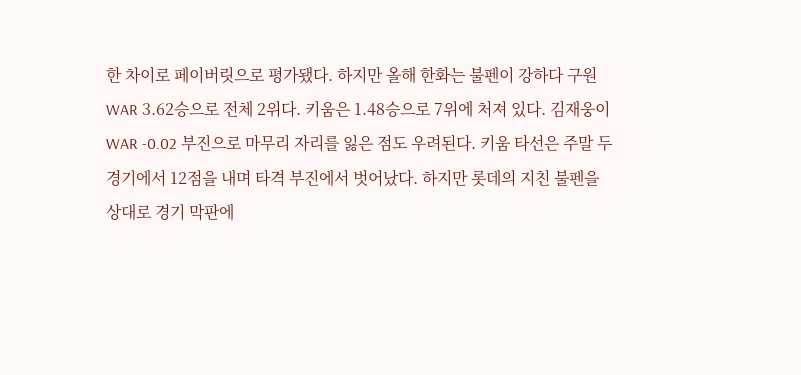한 차이로 페이버릿으로 평가됐다. 하지만 올해 한화는 불펜이 강하다 구원 WAR 3.62승으로 전체 2위다. 키움은 1.48승으로 7위에 처져 있다. 김재웅이 WAR -0.02 부진으로 마무리 자리를 잃은 점도 우려된다. 키움 타선은 주말 두 경기에서 12점을 내며 타격 부진에서 벗어났다. 하지만 롯데의 지친 불펜을 상대로 경기 막판에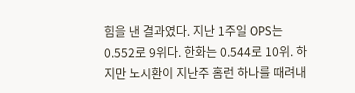힘을 낸 결과였다. 지난 1주일 OPS는 0.552로 9위다. 한화는 0.544로 10위. 하지만 노시환이 지난주 홈런 하나를 때려내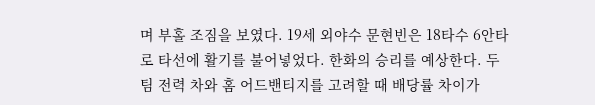며 부홀 조짐을 보였다. 19세 외야수 문현빈은 18타수 6안타로 타선에 활기를 불어넣었다. 한화의 승리를 예상한다. 두 팀 전력 차와 홈 어드밴티지를 고려할 때 배당률 차이가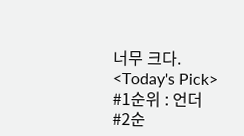너무 크다.
<Today's Pick>
#1순위 : 언더
#2순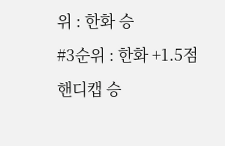위 : 한화 승
#3순위 : 한화 +1.5점 핸디캡 승